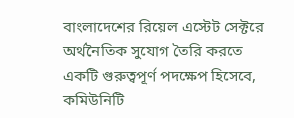বাংলাদেশের রিয়েল এস্টেট সেক্টরে অর্থনৈতিক সুযোগ তৈরি করতে একটি গুরুত্বপূর্ণ পদক্ষেপ হিসেবে, কমিউনিটি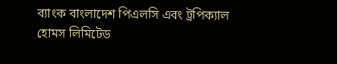ব্যাংক বাংলাদেশ পিএলসি এবং ট্রপিক্যাল হোমস লিমিটেড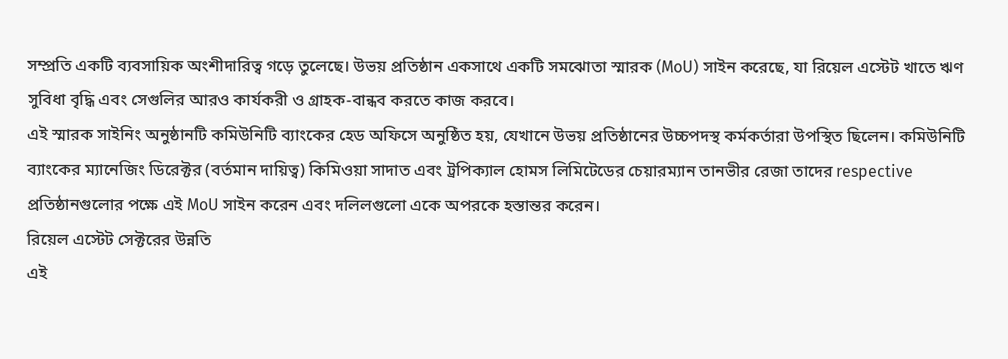সম্প্রতি একটি ব্যবসায়িক অংশীদারিত্ব গড়ে তুলেছে। উভয় প্রতিষ্ঠান একসাথে একটি সমঝোতা স্মারক (MoU) সাইন করেছে, যা রিয়েল এস্টেট খাতে ঋণ সুবিধা বৃদ্ধি এবং সেগুলির আরও কার্যকরী ও গ্রাহক-বান্ধব করতে কাজ করবে।
এই স্মারক সাইনিং অনুষ্ঠানটি কমিউনিটি ব্যাংকের হেড অফিসে অনুষ্ঠিত হয়, যেখানে উভয় প্রতিষ্ঠানের উচ্চপদস্থ কর্মকর্তারা উপস্থিত ছিলেন। কমিউনিটি ব্যাংকের ম্যানেজিং ডিরেক্টর (বর্তমান দায়িত্ব) কিমিওয়া সাদাত এবং ট্রপিক্যাল হোমস লিমিটেডের চেয়ারম্যান তানভীর রেজা তাদের respective প্রতিষ্ঠানগুলোর পক্ষে এই MoU সাইন করেন এবং দলিলগুলো একে অপরকে হস্তান্তর করেন।
রিয়েল এস্টেট সেক্টরের উন্নতি
এই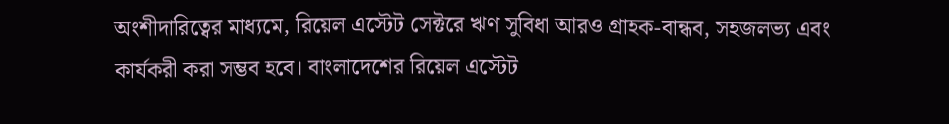অংশীদারিত্বের মাধ্যমে, রিয়েল এস্টেট সেক্টরে ঋণ সুবিধা আরও গ্রাহক-বান্ধব, সহজলভ্য এবং কার্যকরী করা সম্ভব হবে। বাংলাদেশের রিয়েল এস্টেট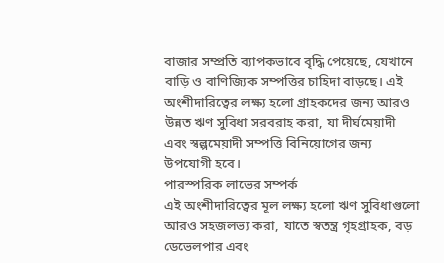বাজার সম্প্রতি ব্যাপকভাবে বৃদ্ধি পেয়েছে, যেখানে বাড়ি ও বাণিজ্যিক সম্পত্তির চাহিদা বাড়ছে। এই অংশীদারিত্বের লক্ষ্য হলো গ্রাহকদের জন্য আরও উন্নত ঋণ সুবিধা সরবরাহ করা, যা দীর্ঘমেয়াদী এবং স্বল্পমেয়াদী সম্পত্তি বিনিয়োগের জন্য উপযোগী হবে।
পারস্পরিক লাভের সম্পর্ক
এই অংশীদারিত্বের মূল লক্ষ্য হলো ঋণ সুবিধাগুলো আরও সহজলভ্য করা, যাতে স্বতন্ত্র গৃহগ্রাহক, বড় ডেভেলপার এবং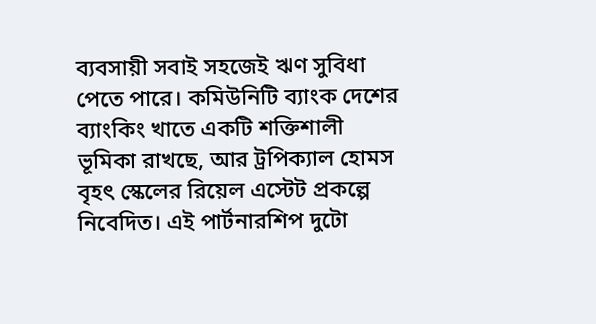ব্যবসায়ী সবাই সহজেই ঋণ সুবিধা পেতে পারে। কমিউনিটি ব্যাংক দেশের ব্যাংকিং খাতে একটি শক্তিশালী ভূমিকা রাখছে, আর ট্রপিক্যাল হোমস বৃহৎ স্কেলের রিয়েল এস্টেট প্রকল্পে নিবেদিত। এই পার্টনারশিপ দুটো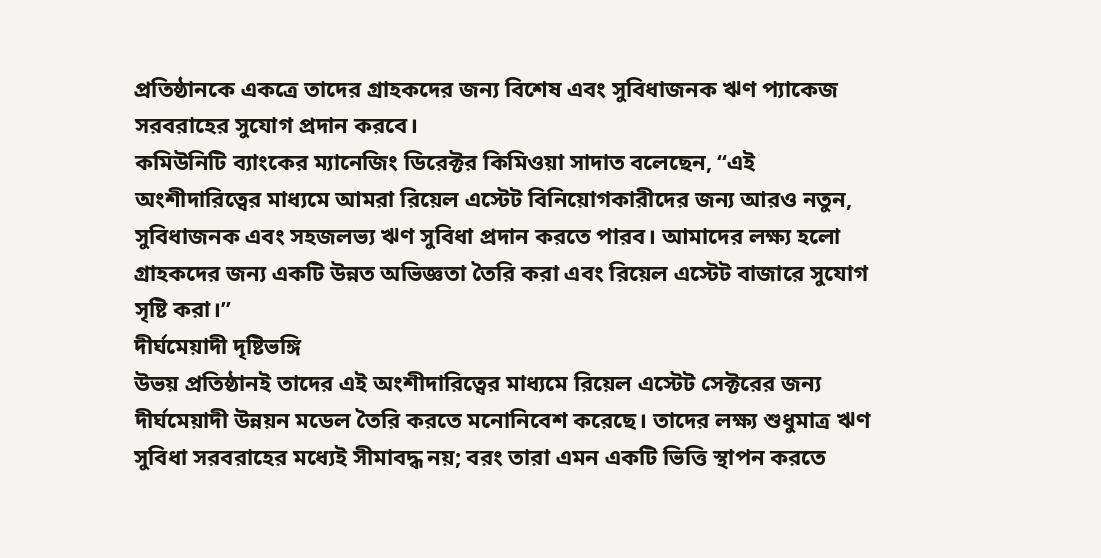প্রতিষ্ঠানকে একত্রে তাদের গ্রাহকদের জন্য বিশেষ এবং সুবিধাজনক ঋণ প্যাকেজ সরবরাহের সুযোগ প্রদান করবে।
কমিউনিটি ব্যাংকের ম্যানেজিং ডিরেক্টর কিমিওয়া সাদাত বলেছেন, “এই অংশীদারিত্বের মাধ্যমে আমরা রিয়েল এস্টেট বিনিয়োগকারীদের জন্য আরও নতুন, সুবিধাজনক এবং সহজলভ্য ঋণ সুবিধা প্রদান করতে পারব। আমাদের লক্ষ্য হলো গ্রাহকদের জন্য একটি উন্নত অভিজ্ঞতা তৈরি করা এবং রিয়েল এস্টেট বাজারে সুযোগ সৃষ্টি করা।”
দীর্ঘমেয়াদী দৃষ্টিভঙ্গি
উভয় প্রতিষ্ঠানই তাদের এই অংশীদারিত্বের মাধ্যমে রিয়েল এস্টেট সেক্টরের জন্য দীর্ঘমেয়াদী উন্নয়ন মডেল তৈরি করতে মনোনিবেশ করেছে। তাদের লক্ষ্য শুধুমাত্র ঋণ সুবিধা সরবরাহের মধ্যেই সীমাবদ্ধ নয়; বরং তারা এমন একটি ভিত্তি স্থাপন করতে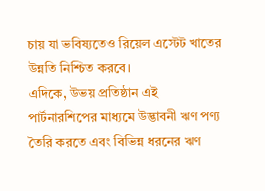চায় যা ভবিষ্যতেও রিয়েল এস্টেট খাতের উন্নতি নিশ্চিত করবে।
এদিকে, উভয় প্রতিষ্ঠান এই পার্টনারশিপের মাধ্যমে উদ্ভাবনী ঋণ পণ্য তৈরি করতে এবং বিভিন্ন ধরনের ঋণ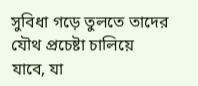সুবিধা গড়ে তুলতে তাদের যৌথ প্রচেষ্টা চালিয়ে যাবে, যা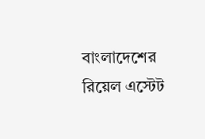বাংলাদেশের রিয়েল এস্টেট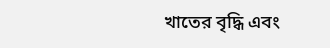খাতের বৃদ্ধি এবং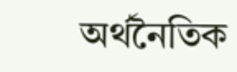অর্থনৈতিক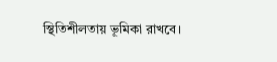স্থিতিশীলতায় ভূমিকা রাখবে।